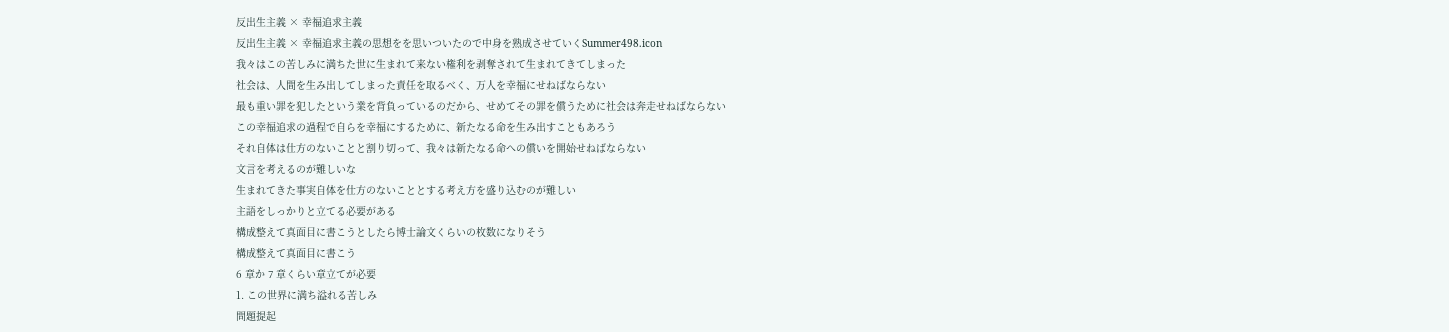反出生主義 × 幸福追求主義
反出生主義 × 幸福追求主義の思想をを思いついたので中身を熟成させていくSummer498.icon
我々はこの苦しみに満ちた世に生まれて来ない権利を剥奪されて生まれてきてしまった
社会は、人間を生み出してしまった責任を取るべく、万人を幸福にせねばならない
最も重い罪を犯したという業を背負っているのだから、せめてその罪を償うために社会は奔走せねばならない
この幸福追求の過程で自らを幸福にするために、新たなる命を生み出すこともあろう
それ自体は仕方のないことと割り切って、我々は新たなる命への償いを開始せねばならない
文言を考えるのが難しいな
生まれてきた事実自体を仕方のないこととする考え方を盛り込むのが難しい
主語をしっかりと立てる必要がある
構成整えて真面目に書こうとしたら博士論文くらいの枚数になりそう
構成整えて真面目に書こう
6 章か 7 章くらい章立てが必要
1. この世界に満ち溢れる苦しみ
問題提起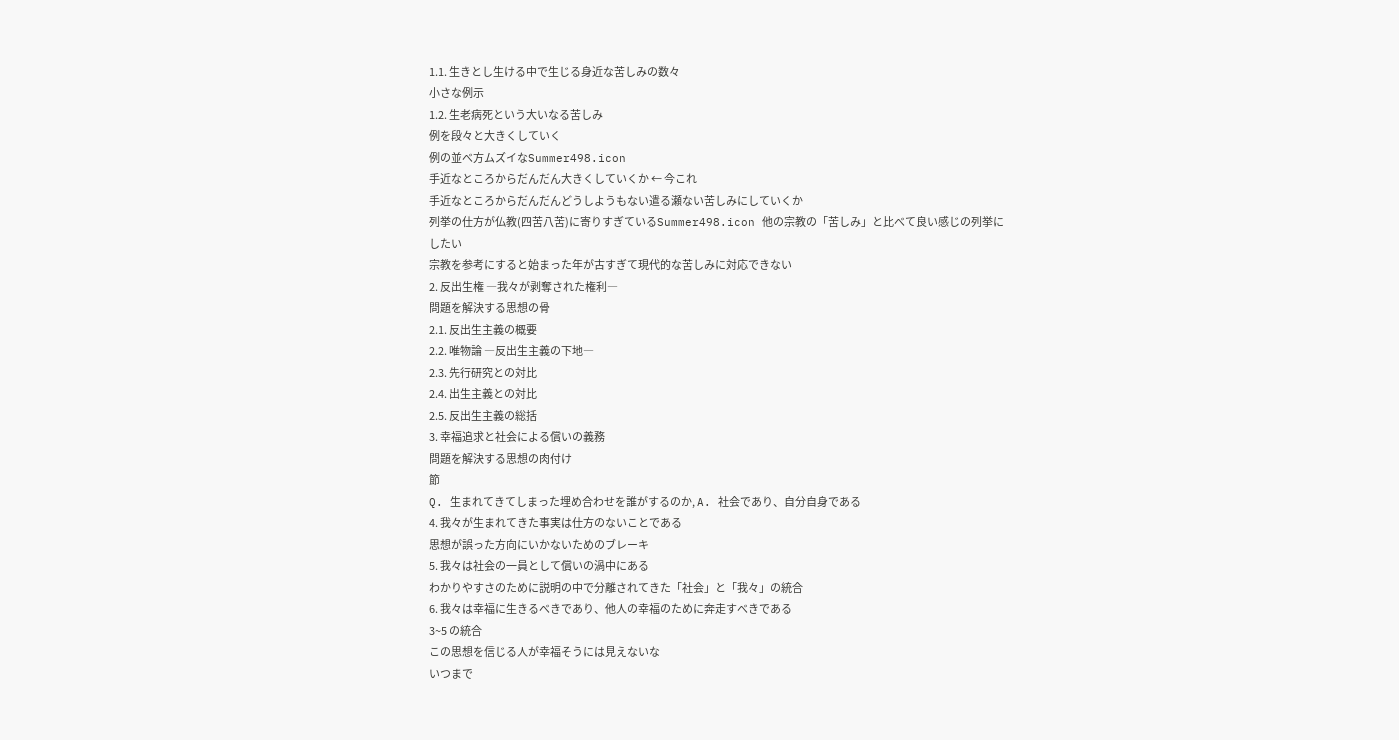1.1. 生きとし生ける中で生じる身近な苦しみの数々
小さな例示
1.2. 生老病死という大いなる苦しみ
例を段々と大きくしていく
例の並べ方ムズイなSummer498.icon
手近なところからだんだん大きくしていくか ← 今これ
手近なところからだんだんどうしようもない遣る瀬ない苦しみにしていくか
列挙の仕方が仏教(四苦八苦)に寄りすぎているSummer498.icon 他の宗教の「苦しみ」と比べて良い感じの列挙にしたい
宗教を参考にすると始まった年が古すぎて現代的な苦しみに対応できない
2. 反出生権 ―我々が剥奪された権利―
問題を解決する思想の骨
2.1. 反出生主義の概要
2.2. 唯物論 ―反出生主義の下地―
2.3. 先行研究との対比
2.4. 出生主義との対比
2.5. 反出生主義の総括
3. 幸福追求と社会による償いの義務
問題を解決する思想の肉付け
節
Q. 生まれてきてしまった埋め合わせを誰がするのか, A. 社会であり、自分自身である
4. 我々が生まれてきた事実は仕方のないことである
思想が誤った方向にいかないためのブレーキ
5. 我々は社会の一員として償いの渦中にある
わかりやすさのために説明の中で分離されてきた「社会」と「我々」の統合
6. 我々は幸福に生きるべきであり、他人の幸福のために奔走すべきである
3~5 の統合
この思想を信じる人が幸福そうには見えないな
いつまで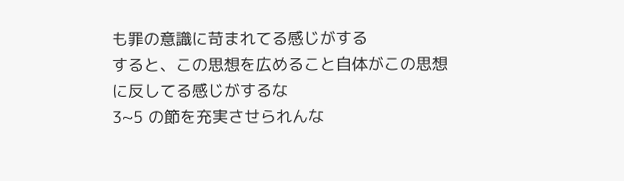も罪の意識に苛まれてる感じがする
すると、この思想を広めること自体がこの思想に反してる感じがするな
3~5 の節を充実させられんな